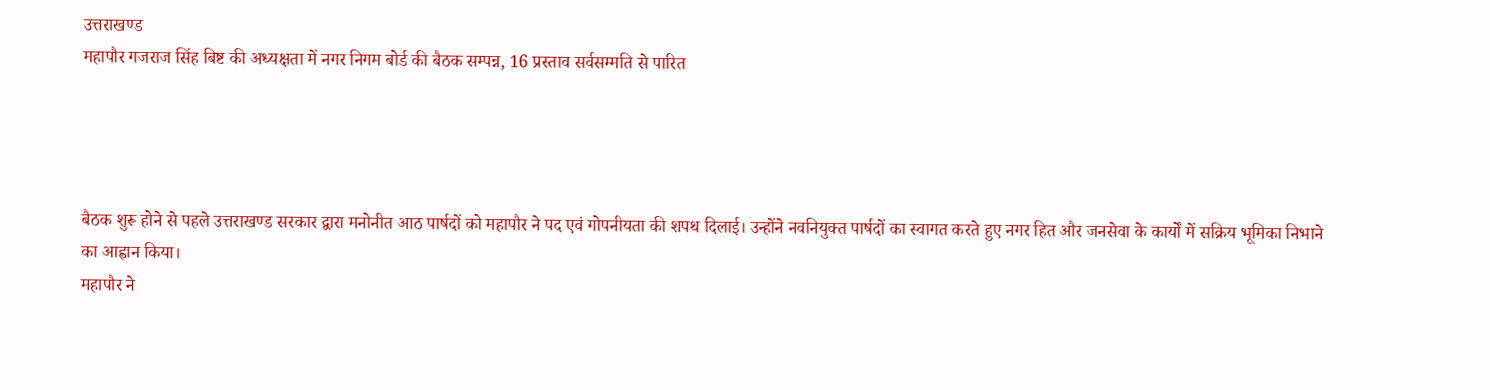उत्तराखण्ड
महापौर गजराज सिंह बिष्ट की अध्यक्षता में नगर निगम बोर्ड की बैठक सम्पन्न, 16 प्रस्ताव सर्वसम्मति से पारित




बैठक शुरू होने से पहले उत्तराखण्ड सरकार द्वारा मनोनीत आठ पार्षदों को महापौर ने पद एवं गोपनीयता की शपथ दिलाई। उन्होंने नवनियुक्त पार्षदों का स्वागत करते हुए नगर हित और जनसेवा के कार्यों में सक्रिय भूमिका निभाने का आह्वान किया।
महापौर ने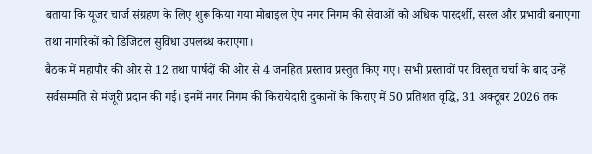बताया कि यूजर चार्ज संग्रहण के लिए शुरू किया गया मोबाइल ऐप नगर निगम की सेवाओं को अधिक पारदर्शी, सरल और प्रभावी बनाएगा तथा नागरिकों को डिजिटल सुविधा उपलब्ध कराएगा।
बैठक में महापौर की ओर से 12 तथा पार्षदों की ओर से 4 जनहित प्रस्ताव प्रस्तुत किए गए। सभी प्रस्तावों पर विस्तृत चर्चा के बाद उन्हें सर्वसम्मति से मंजूरी प्रदान की गई। इनमें नगर निगम की किरायेदारी दुकानों के किराए में 50 प्रतिशत वृद्धि, 31 अक्टूबर 2026 तक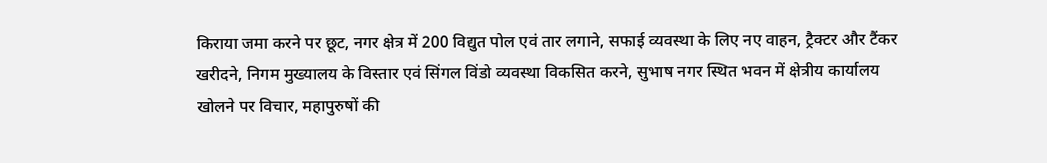किराया जमा करने पर छूट, नगर क्षेत्र में 200 विद्युत पोल एवं तार लगाने, सफाई व्यवस्था के लिए नए वाहन, ट्रैक्टर और टैंकर खरीदने, निगम मुख्यालय के विस्तार एवं सिंगल विंडो व्यवस्था विकसित करने, सुभाष नगर स्थित भवन में क्षेत्रीय कार्यालय खोलने पर विचार, महापुरुषों की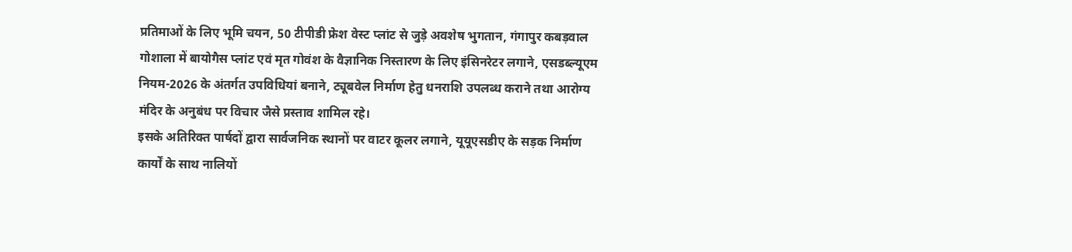प्रतिमाओं के लिए भूमि चयन, 50 टीपीडी फ्रेश वेस्ट प्लांट से जुड़े अवशेष भुगतान, गंगापुर कबड़वाल गोशाला में बायोगैस प्लांट एवं मृत गोवंश के वैज्ञानिक निस्तारण के लिए इंसिनरेटर लगाने, एसडब्ल्यूएम नियम-2026 के अंतर्गत उपविधियां बनाने, ट्यूबवेल निर्माण हेतु धनराशि उपलब्ध कराने तथा आरोग्य मंदिर के अनुबंध पर विचार जैसे प्रस्ताव शामिल रहे।
इसके अतिरिक्त पार्षदों द्वारा सार्वजनिक स्थानों पर वाटर कूलर लगाने, यूयूएसडीए के सड़क निर्माण कार्यों के साथ नालियों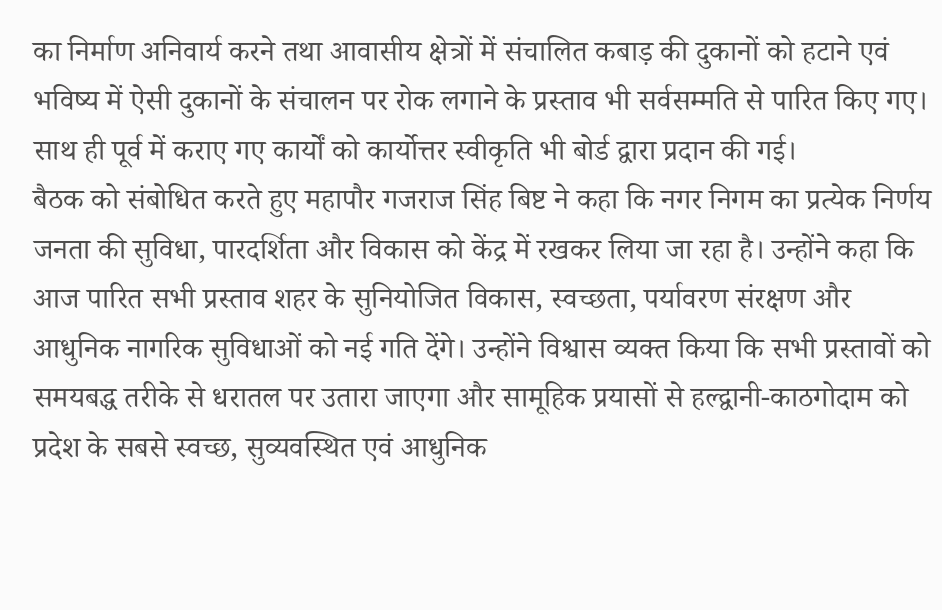का निर्माण अनिवार्य करने तथा आवासीय क्षेत्रों में संचालित कबाड़ की दुकानों को हटाने एवं भविष्य में ऐसी दुकानों के संचालन पर रोक लगाने के प्रस्ताव भी सर्वसम्मति से पारित किए गए। साथ ही पूर्व में कराए गए कार्यों को कार्योत्तर स्वीकृति भी बोर्ड द्वारा प्रदान की गई।
बैठक को संबोधित करते हुए महापौर गजराज सिंह बिष्ट ने कहा कि नगर निगम का प्रत्येक निर्णय जनता की सुविधा, पारदर्शिता और विकास को केंद्र में रखकर लिया जा रहा है। उन्होंने कहा कि आज पारित सभी प्रस्ताव शहर के सुनियोजित विकास, स्वच्छता, पर्यावरण संरक्षण और आधुनिक नागरिक सुविधाओं को नई गति देंगे। उन्होंने विश्वास व्यक्त किया कि सभी प्रस्तावों को समयबद्ध तरीके से धरातल पर उतारा जाएगा और सामूहिक प्रयासों से हल्द्वानी-काठगोदाम को प्रदेश के सबसे स्वच्छ, सुव्यवस्थित एवं आधुनिक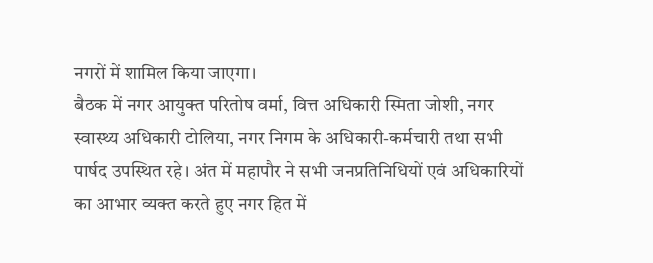नगरों में शामिल किया जाएगा।
बैठक में नगर आयुक्त परितोष वर्मा, वित्त अधिकारी स्मिता जोशी, नगर स्वास्थ्य अधिकारी टोलिया, नगर निगम के अधिकारी-कर्मचारी तथा सभी पार्षद उपस्थित रहे। अंत में महापौर ने सभी जनप्रतिनिधियों एवं अधिकारियों का आभार व्यक्त करते हुए नगर हित में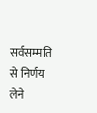सर्वसम्मति से निर्णय लेने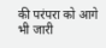की परंपरा को आगे भी जारी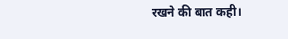रखने की बात कही।